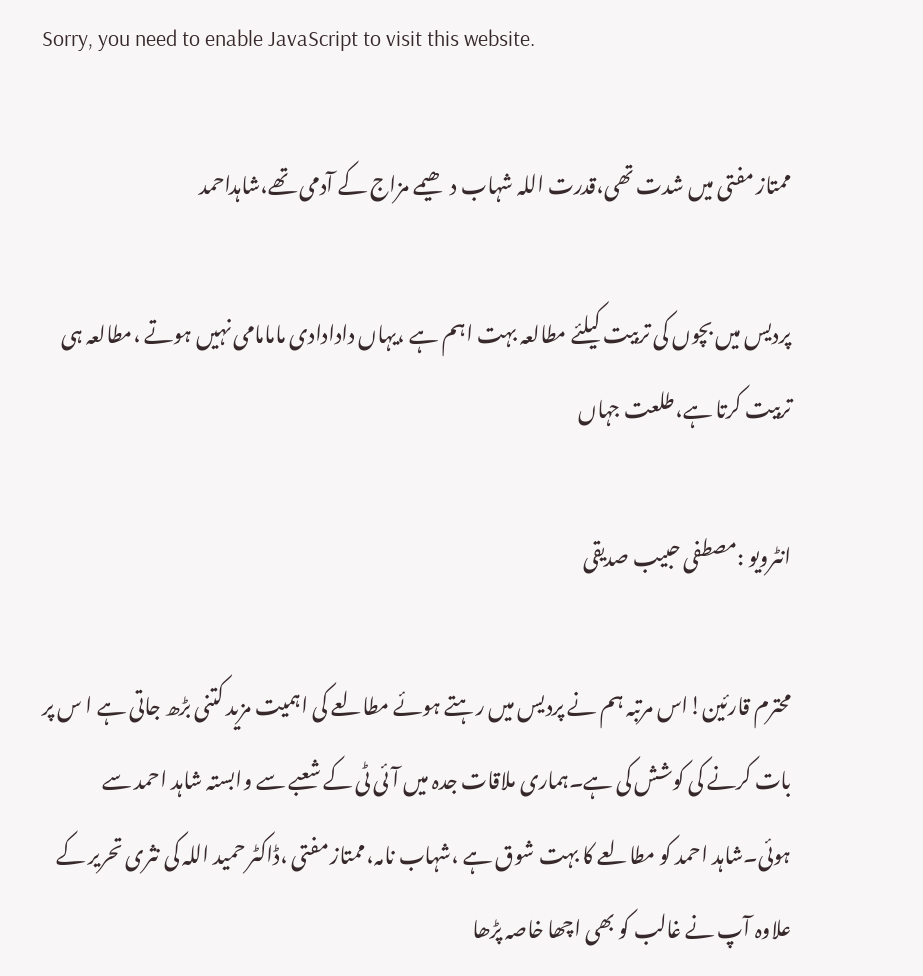Sorry, you need to enable JavaScript to visit this website.

ممتاز مفتی میں شدت تھی،قدرت اللہ شہاب دھیمے مزاج کے آدمی تھے،شاہداحمد

پردیس میں بچوں کی تربیت کیلئے مطالعہ بہت اہم ہے ،یہاں دادادادی مامامامی نہیں ہوتے ،مطالعہ ہی تربیت کرتا ہے،طلعت جہاں

انٹرویو :مصطفی حبیب صدیقی

محترم قارئین!اس مرتبہ ہم نے پردیس میں رہتے ہوئے مطالعے کی اہمیت مزید کتنی بڑھ جاتی ہے ا س پر بات کرنے کی کوشش کی ہے۔ہماری ملاقات جدہ میں آئی ٹی کے شعبے سے وابستہ شاہد احمد سے ہوئی۔شاہد احمد کو مطالعے کا بہت شوق ہے ،شہاب نامہ،ممتاز مفتی ،ڈاکٹر حمید اللہ کی نثری تحریر کے علاوہ آپ نے غالب کو بھی اچھا خاصہ پڑھا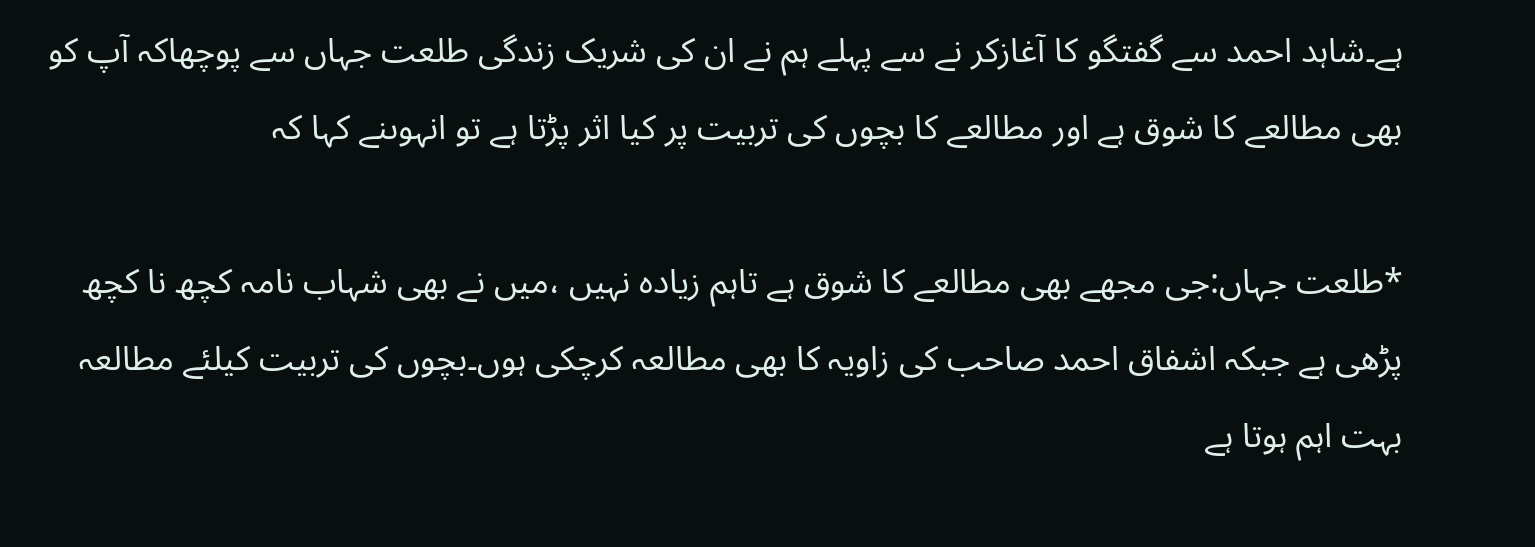ہے۔شاہد احمد سے گفتگو کا آغازکر نے سے پہلے ہم نے ان کی شریک زندگی طلعت جہاں سے پوچھاکہ آپ کو بھی مطالعے کا شوق ہے اور مطالعے کا بچوں کی تربیت پر کیا اثر پڑتا ہے تو انہوںنے کہا کہ

*طلعت جہاں:جی مجھے بھی مطالعے کا شوق ہے تاہم زیادہ نہیں ،میں نے بھی شہاب نامہ کچھ نا کچھ پڑھی ہے جبکہ اشفاق احمد صاحب کی زاویہ کا بھی مطالعہ کرچکی ہوں۔بچوں کی تربیت کیلئے مطالعہ بہت اہم ہوتا ہے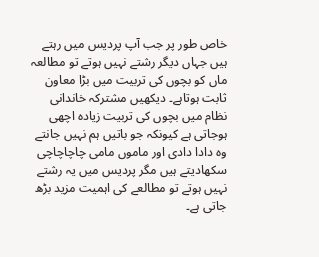خاص طور پر جب آپ پردیس میں رہتے ہیں جہاں دیگر رشتے نہیں ہوتے تو مطالعہ ماں کو بچوں کی تربیت میں بڑا معاون ثابت ہوتاہے۔ دیکھیں مشترکہ خاندانی نظام میں بچوں کی تربیت زیادہ اچھی ہوجاتی ہے کیونکہ جو باتیں ہم نہیں جانتے وہ دادا دادی اور ماموں مامی چاچاچاچی سکھادیتے ہیں مگر پردیس میں یہ رشتے نہیں ہوتے تو مطالعے کی اہمیت مزید بڑھ جاتی ہے۔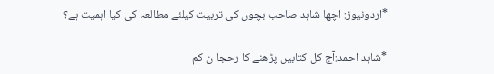*اردونیوز: اچھا شاہد صاحب بچوں کی تربیت کیلئے مطالعہ کی کیا اہمیت ہے؟

*شاہد احمد:آج کل کتابیں پڑھنے کا رحجا ن کم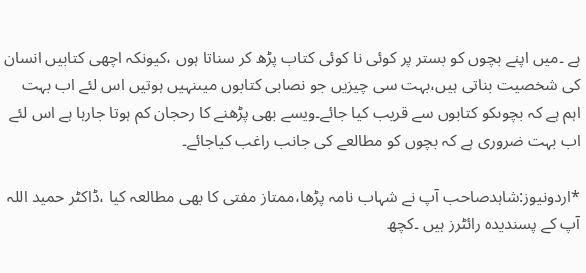ہے ۔میں اپنے بچوں کو بستر پر کوئی نا کوئی کتاب پڑھ کر سناتا ہوں ،کیونکہ اچھی کتابیں انسان کی شخصیت بناتی ہیں،بہت سی چیزیں جو نصابی کتابوں میںنہیں ہوتیں اس لئے اب بہت اہم ہے کہ بچوںکو کتابوں سے قریب کیا جائے۔ویسے بھی پڑھنے کا رحجان کم ہوتا جارہا ہے اس لئے اب بہت ضروری ہے کہ بچوں کو مطالعے کی جانب راغب کیاجائے۔

*اردونیوز:شاہدصاحب آپ نے شہاب نامہ پڑھا،ممتاز مفتی کا بھی مطالعہ کیا ،ڈاکٹر حمید اللہ آپ کے پسندیدہ رائٹرز ہیں ۔کچھ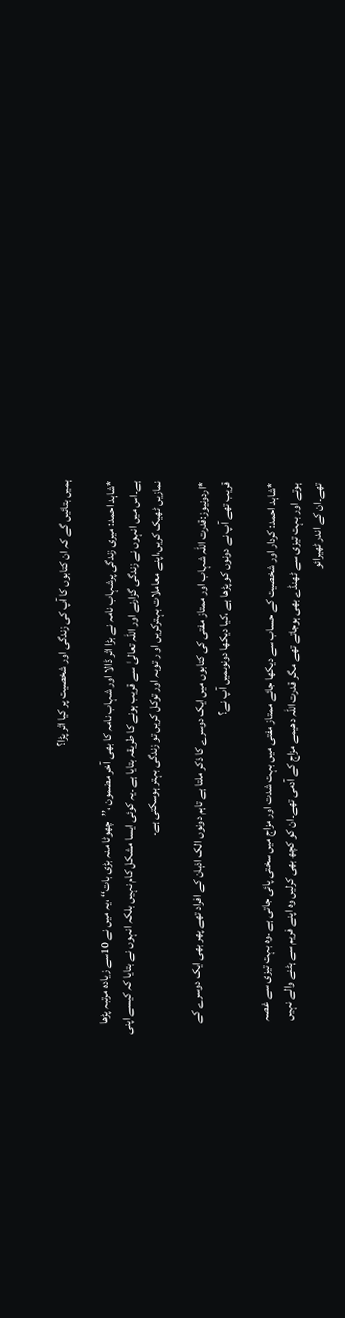ہمیں بتائیں گے کہ ان کتابوں کا آپ کی زندگی اور شخصیت پر کیا اثر پڑا؟

*شاہد احمد: میری زندگی پرشہاب نامہ نے بڑا اثر ڈالا اور شہاب نامہ کا بھی آخر مضمون ،’’چھوٹا منہ بڑی بات‘‘ ،یہ میں نے 10سے زیادہ مرتبہ پڑھا ہے۔اس میں انہوں نے زندگی گزارنے اور اللہ تعالیٰ سے قریب ہونے کا طریقہ بتایا ہے ۔یہ کوئی ایسا مشکل کام نہیں بلکہ انہوں نے بتایا کہ کیسے اپنی نمازیں ٹھیک کریں،اپنے معاملات بہترکریں او ر توبہ اور توکل کریں تو زندگی بہتر ہوسکتی ہے۔

*اردونیوز:قدرت اللہ شہاب اور ممتاز مفتی کی کتابوں میں ایک دوسرے کا ذکر ملتا ہے تاہم دونوں الک اذہان کے افراد تھے پھر بھی ایک دوسرے کے قریب تھے آپ نے دونوں کو پڑھا ہے ،کیا دیکھا دونوںمیں آپ نے؟

*شاہد احمد: کردار اور شخصیت کے حساب سے دیکھا جائے ممتاز مفتی میں بہت شدت اور مزاج میں سختی پائی جاتی ہے ۔وہ بہت تیزی سے غصہ ہوتے اور بہت تیزی سے ٹھنڈے بھی ہوجاتے تھے مگر قدرت اللہ دھیمے مزاج کے آدمی تھے۔ان کو کچھ بھی کرلیں وہ اپنے فریم سے ہٹنے والے نہیں تھے۔ان کے اندر ٹھیرائو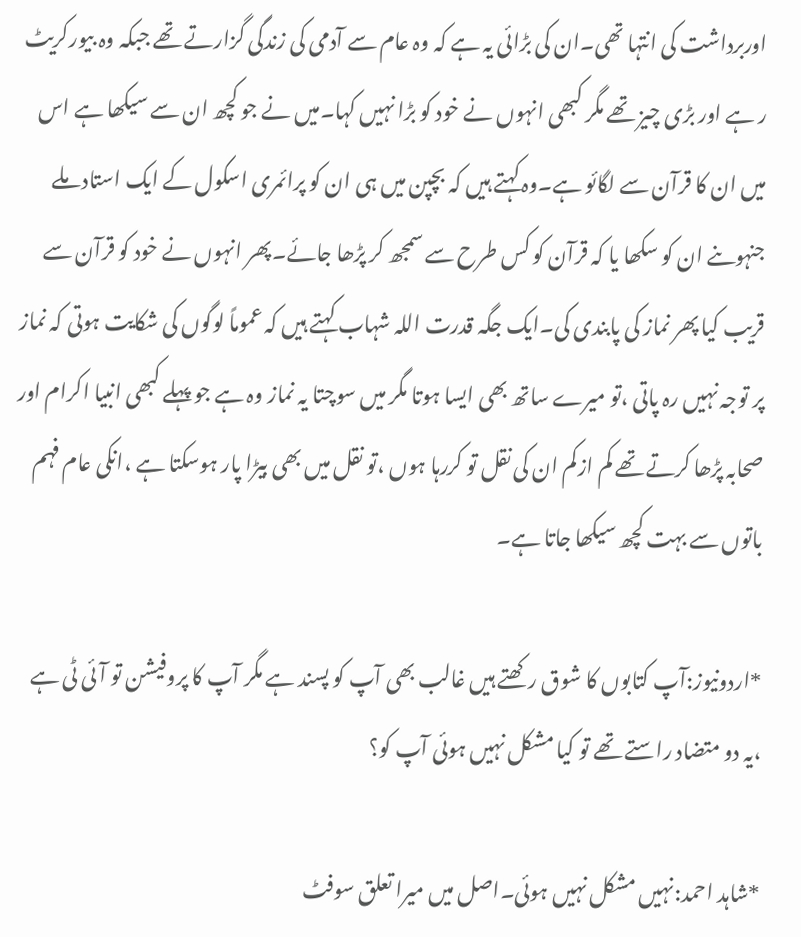اوربرداشت کی انتہا تھی۔ان کی بڑائی یہ ہے کہ وہ عام سے آدمی کی زندگی گزارتے تھے جبکہ وہ بیورکریٹ ر ہے اور بڑی چیز تھے مگر کبھی انہوں نے خود کو بڑا نہیں کہا۔میں نے جو کچھ ان سے سیکھا ہے اس میں ان کا قرآن سے لگائو ہے۔وہ کہتے ہیں کہ بچپن میں ہی ان کو پرائمری اسکول کے ایک استاد ملے جنہوںنے ان کو سکھا یا کہ قرآن کو کس طرح سے سمجھ کر پڑھا جائے۔پھر انہوں نے خود کو قرآن سے قریب کیا پھر نماز کی پابندی کی۔ایک جگہ قدرت اللہ شہاب کہتے ہیں کہ عموماً لوگوں کی شکایت ہوتی کہ نماز پر توجہ نہیں رہ پاتی ،تو میرے ساتھ بھی ایسا ہوتا مگر میں سوچتا یہ نماز وہ ہے جو پہلے کبھی انبیا اکرام اور صحابہ پڑھا کرتے تھے کم ازکم ان کی نقل تو کررہا ہوں ،تو نقل میں بھی بیڑا پار ہوسکتا ہے ،انکی عام فہم باتوں سے بہت کچھ سیکھا جاتا ہے۔

*اردونیوز:آپ کتابوں کا شوق رکھتے ہیں غالب بھی آپ کو پسند ہے مگر آپ کا پروفیشن تو آئی ٹی ہے ،یہ دو متضاد راستے تھے تو کیا مشکل نہیں ہوئی آپ کو؟

*شاہد احمد:نہیں مشکل نہیں ہوئی۔اصل میں میرا تعلق سوفٹ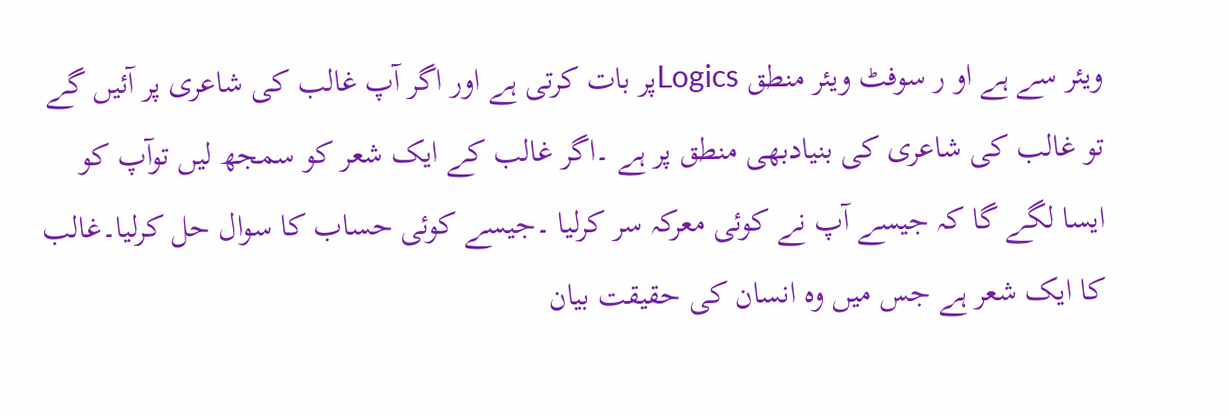ویئر سے ہے او ر سوفٹ ویئر منطق Logicsپر بات کرتی ہے اور اگر آپ غالب کی شاعری پر آئیں گے تو غالب کی شاعری کی بنیادبھی منطق پر ہے ۔اگر غالب کے ایک شعر کو سمجھ لیں توآپ کو ایسا لگے گا کہ جیسے آپ نے کوئی معرکہ سر کرلیا ۔جیسے کوئی حساب کا سوال حل کرلیا۔غالب کا ایک شعر ہے جس میں وہ انسان کی حقیقت بیان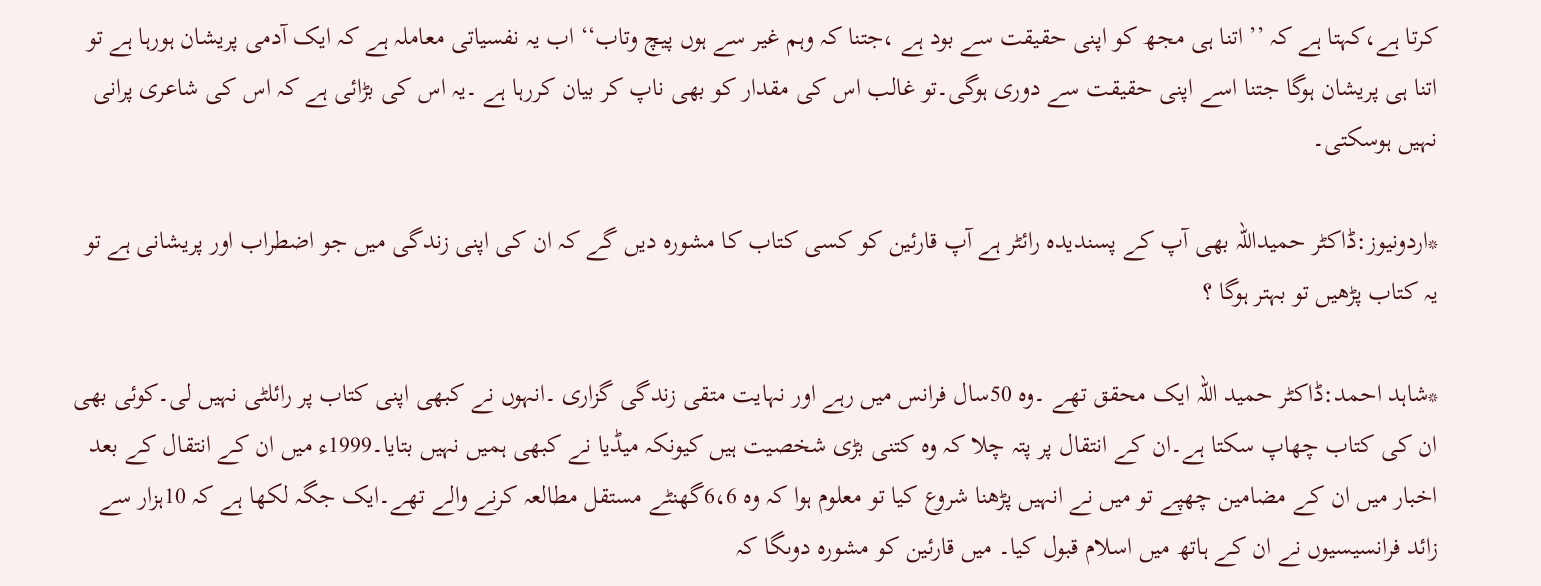کرتا ہے،کہتا ہے کہ ’’ اتنا ہی مجھ کو اپنی حقیقت سے بود ہے ،جتنا کہ وہم غیر سے ہوں پیچ وتاب‘‘ اب یہ نفسیاتی معاملہ ہے کہ ایک آدمی پریشان ہورہا ہے تو اتنا ہی پریشان ہوگا جتنا اسے اپنی حقیقت سے دوری ہوگی۔تو غالب اس کی مقدار کو بھی ناپ کر بیان کررہا ہے ۔یہ اس کی بڑائی ہے کہ اس کی شاعری پرانی نہیں ہوسکتی۔

*اردونیوز:ڈاکٹر حمیداللہ بھی آپ کے پسندیدہ رائٹر ہے آپ قارئین کو کسی کتاب کا مشورہ دیں گے کہ ان کی اپنی زندگی میں جو اضطراب اور پریشانی ہے تو یہ کتاب پڑھیں تو بہتر ہوگا ؟

*شاہد احمد:ڈاکٹر حمید اللہ ایک محقق تھے ۔وہ 50سال فرانس میں رہے اور نہایت متقی زندگی گزاری ۔انہوں نے کبھی اپنی کتاب پر رائلٹی نہیں لی۔کوئی بھی ان کی کتاب چھاپ سکتا ہے۔ان کے انتقال پر پتہ چلا کہ وہ کتنی بڑی شخصیت ہیں کیونکہ میڈیا نے کبھی ہمیں نہیں بتایا۔1999ء میں ان کے انتقال کے بعد اخبار میں ان کے مضامین چھپے تو میں نے انہیں پڑھنا شروع کیا تو معلوم ہوا کہ وہ 6،6گھنٹے مستقل مطالعہ کرنے والے تھے۔ایک جگہ لکھا ہے کہ 10ہزار سے زائد فرانسیسیوں نے ان کے ہاتھ میں اسلام قبول کیا۔ میں قارئین کو مشورہ دوںگا کہ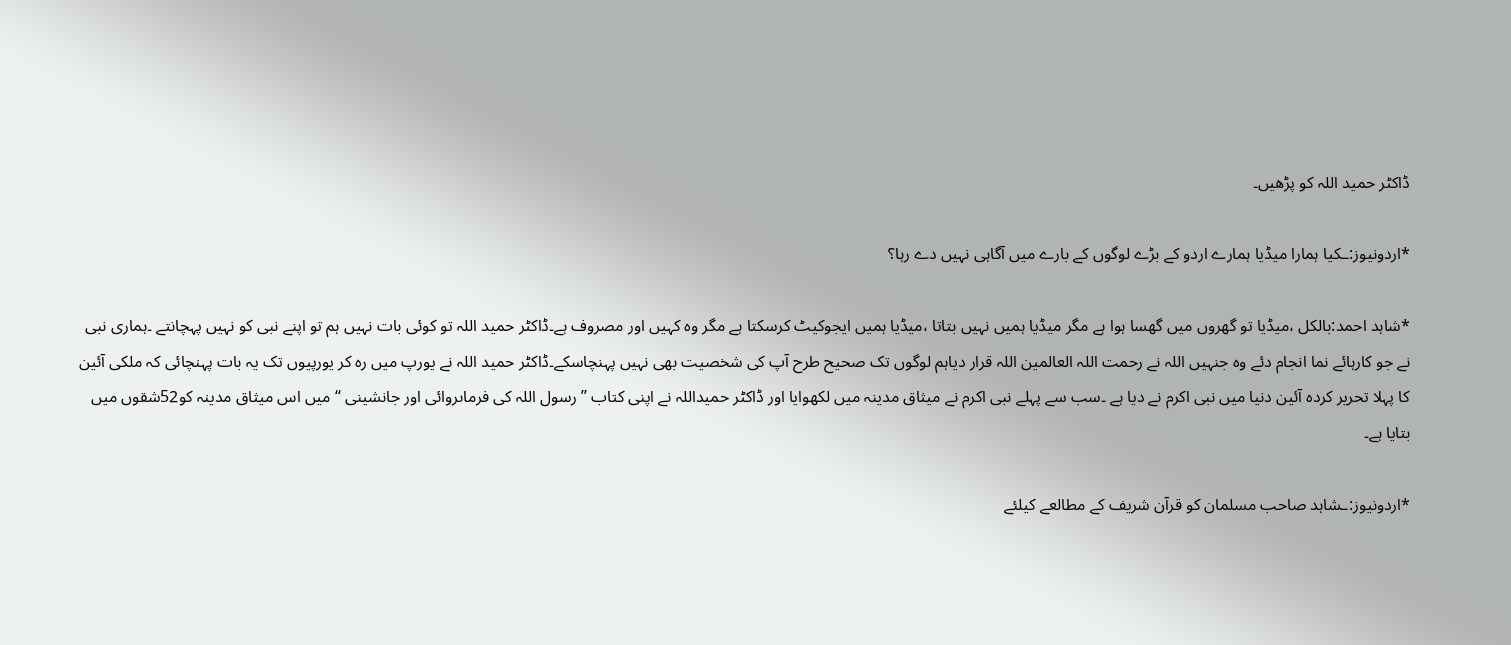ڈاکٹر حمید اللہ کو پڑھیں۔

*اردونیوز:ـکیا ہمارا میڈیا ہمارے اردو کے بڑے لوگوں کے بارے میں آگاہی نہیں دے رہا؟

*شاہد احمد:بالکل ،میڈیا تو گھروں میں گھسا ہوا ہے مگر میڈیا ہمیں نہیں بتاتا ،میڈیا ہمیں ایجوکیٹ کرسکتا ہے مگر وہ کہیں اور مصروف ہے۔ڈاکٹر حمید اللہ تو کوئی بات نہیں ہم تو اپنے نبی کو نہیں پہچانتے ۔ہماری نبی نے جو کارہائے نما انجام دئے وہ جنہیں اللہ نے رحمت اللہ العالمین اللہ قرار دیاہم لوگوں تک صحیح طرح آپ کی شخصیت بھی نہیں پہنچاسکے۔ڈاکٹر حمید اللہ نے یورپ میں رہ کر یورپیوں تک یہ بات پہنچائی کہ ملکی آئین کا پہلا تحریر کردہ آئین دنیا میں نبی اکرم نے دیا ہے ۔سب سے پہلے نبی اکرم نے میثاق مدینہ میں لکھوایا اور ڈاکٹر حمیداللہ نے اپنی کتاب ’’رسول اللہ کی فرماںروائی اور جانشینی ‘‘ میں اس میثاق مدینہ کو52شقوں میں بتایا ہے۔

*اردونیوز:ـشاہد صاحب مسلمان کو قرآن شریف کے مطالعے کیلئے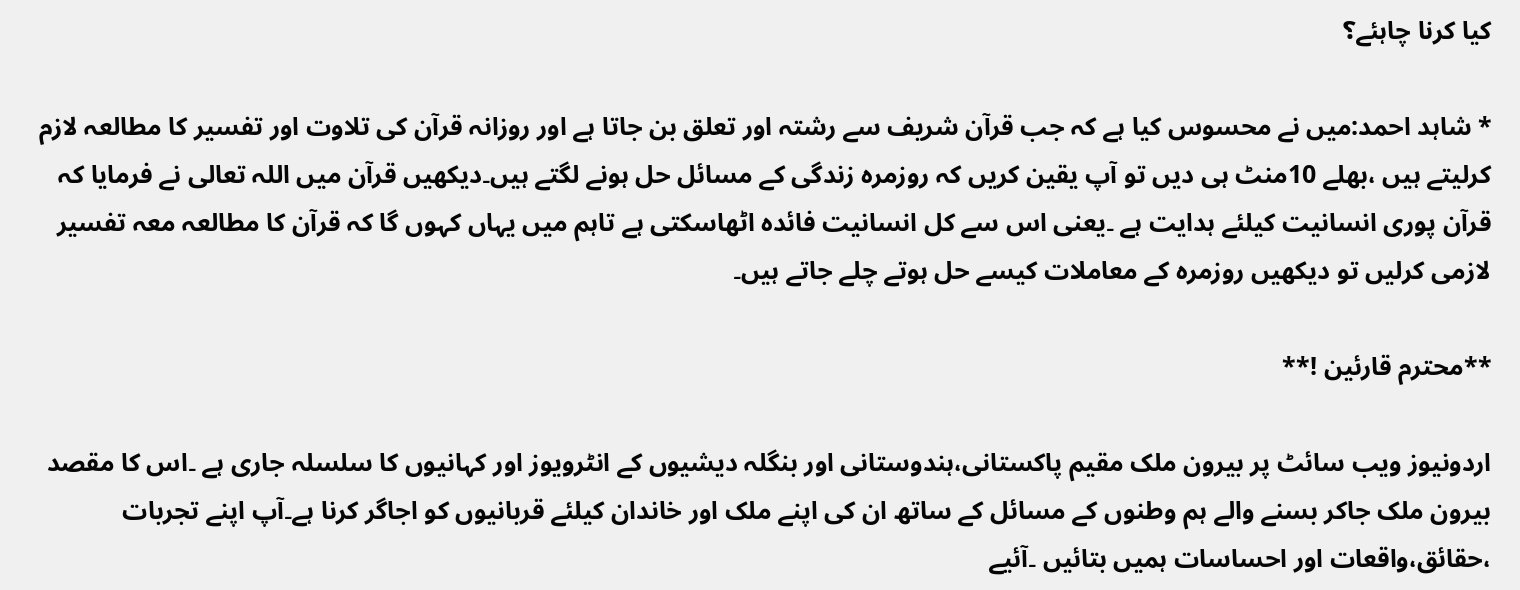کیا کرنا چاہئے؟

* شاہد احمد:میں نے محسوس کیا ہے کہ جب قرآن شریف سے رشتہ اور تعلق بن جاتا ہے اور روزانہ قرآن کی تلاوت اور تفسیر کا مطالعہ لازم کرلیتے ہیں ،بھلے 10منٹ ہی دیں تو آپ یقین کریں کہ روزمرہ زندگی کے مسائل حل ہونے لگتے ہیں۔دیکھیں قرآن میں اللہ تعالی نے فرمایا کہ قرآن پوری انسانیت کیلئے ہدایت ہے ۔یعنی اس سے کل انسانیت فائدہ اٹھاسکتی ہے تاہم میں یہاں کہوں گا کہ قرآن کا مطالعہ معہ تفسیر لازمی کرلیں تو دیکھیں روزمرہ کے معاملات کیسے حل ہوتے چلے جاتے ہیں۔

**محترم قارئین !**

اردونیوز ویب سائٹ پر بیرون ملک مقیم پاکستانی،ہندوستانی اور بنگلہ دیشیوں کے انٹرویوز اور کہانیوں کا سلسلہ جاری ہے ۔اس کا مقصد بیرون ملک جاکر بسنے والے ہم وطنوں کے مسائل کے ساتھ ان کی اپنے ملک اور خاندان کیلئے قربانیوں کو اجاگر کرنا ہے۔آپ اپنے تجربات ،حقائق،واقعات اور احساسات ہمیں بتائیں ۔آئیے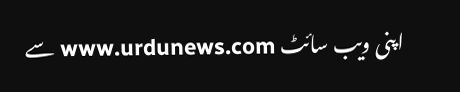اپنی ویب سائٹ www.urdunews.com سے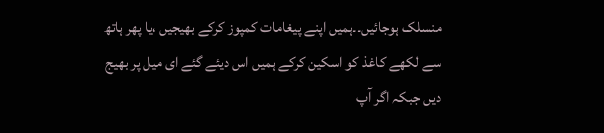منسلک ہوجائیں۔۔ہمیں اپنے پیغامات کمپوز کرکے بھیجیں ،یا پھر ہاتھ سے لکھے کاغذ کو اسکین کرکے ہمیں اس دیئے گئے ای میل پر بھیج دیں جبکہ اگر آپ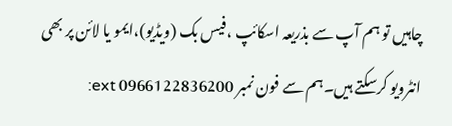چاہیں تو ہم آپ سے بذریعہ اسکائپ ،فیس بک (ویڈیو)،ایمو یا لائن پر بھی انٹرویو کرسکتے ہیں۔ہم سے فون نمبر 0966122836200 ext: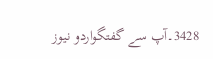3428۔آپ سے گفتگواردو نیوز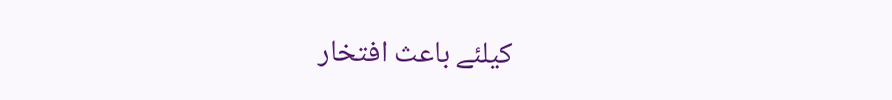کیلئے باعث افتخار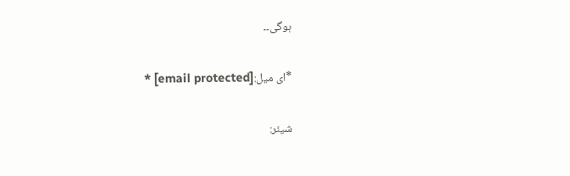ہوگی۔۔

*ای میل:[email protected] *

شیئر: